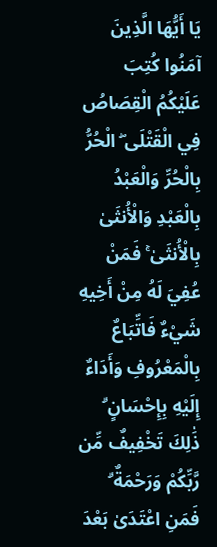يَا أَيُّهَا الَّذِينَ آمَنُوا كُتِبَ عَلَيْكُمُ الْقِصَاصُ فِي الْقَتْلَى ۖ الْحُرُّ بِالْحُرِّ وَالْعَبْدُ بِالْعَبْدِ وَالْأُنثَىٰ بِالْأُنثَىٰ ۚ فَمَنْ عُفِيَ لَهُ مِنْ أَخِيهِ شَيْءٌ فَاتِّبَاعٌ بِالْمَعْرُوفِ وَأَدَاءٌ إِلَيْهِ بِإِحْسَانٍ ۗ ذَٰلِكَ تَخْفِيفٌ مِّن رَّبِّكُمْ وَرَحْمَةٌ ۗ فَمَنِ اعْتَدَىٰ بَعْدَ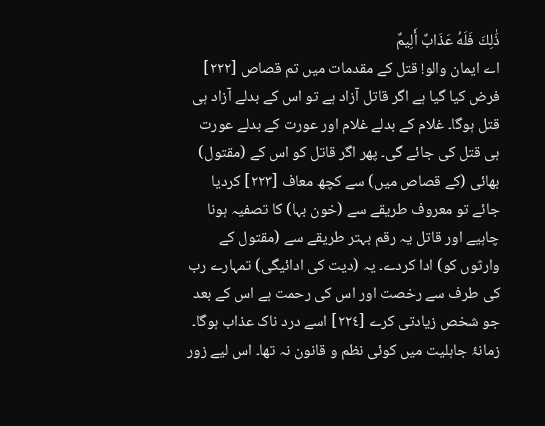ذَٰلِكَ فَلَهُ عَذَابٌ أَلِيمٌ
اے ایمان والو! قتل کے مقدمات میں تم قصاص [٢٢٢] فرض کیا گیا ہے اگر قاتل آزاد ہے تو اس کے بدلے آزاد ہی قتل ہوگا۔ غلام کے بدلے غلام اور عورت کے بدلے عورت ہی قتل کی جائے گی۔ پھر اگر قاتل کو اس کے (مقتول) بھائی (کے قصاص میں) سے کچھ معاف [٢٢٣] کردیا جائے تو معروف طریقے سے (خون بہا) کا تصفیہ ہونا چاہیے اور قاتل یہ رقم بہتر طریقے سے (مقتول کے وارثوں کو) ادا کردے۔ یہ (دیت کی ادائیگی) تمہارے رب کی طرف سے رخصت اور اس کی رحمت ہے اس کے بعد جو شخص زیادتی کرے [٢٢٤] اسے درد ناک عذاب ہوگا۔
زمانۂ جاہلیت میں کوئی نظم و قانون نہ تھا۔ اس لیے زور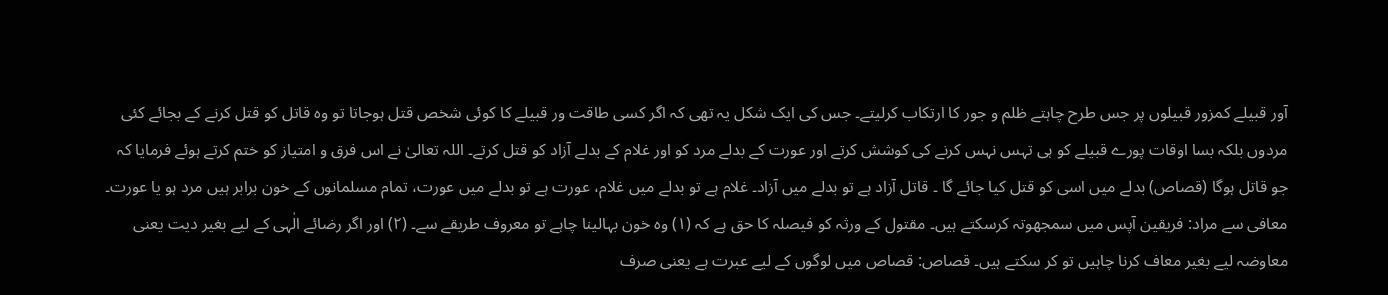آور قبیلے کمزور قبیلوں پر جس طرح چاہتے ظلم و جور کا ارتکاب کرلیتے۔ جس كی ایک شکل یہ تھی کہ اگر کسی طاقت ور قبیلے کا کوئی شخص قتل ہوجاتا تو وہ قاتل کو قتل کرنے کے بجائے کئی مردوں بلکہ بسا اوقات پورے قبیلے کو ہی تہس نہس کرنے کی کوشش کرتے اور عورت کے بدلے مرد کو اور غلام کے بدلے آزاد کو قتل کرتے۔ اللہ تعالیٰ نے اس فرق و امتیاز کو ختم کرتے ہوئے فرمایا کہ جو قاتل ہوگا (قصاص) بدلے میں اسی کو قتل کیا جائے گا ۔ قاتل آزاد ہے تو بدلے میں آزاد۔ غلام ہے تو بدلے میں غلام، عورت ہے تو بدلے میں عورت، تمام مسلمانوں کے خون برابر ہیں مرد ہو یا عورت۔ معافی سے مراد: فریقین آپس میں سمجھوتہ کرسکتے ہیں۔ مقتول کے ورثہ کو فیصلہ کا حق ہے كہ (۱) وہ خون بہالینا چاہے تو معروف طریقے سے۔ (۲) اور اگر رضائے الٰہی کے لیے بغیر دیت یعنی معاوضہ لیے بغیر معاف کرنا چاہیں تو كر سكتے ہیں۔ قصاص: قصاص میں لوگوں کے لیے عبرت ہے یعنی صرف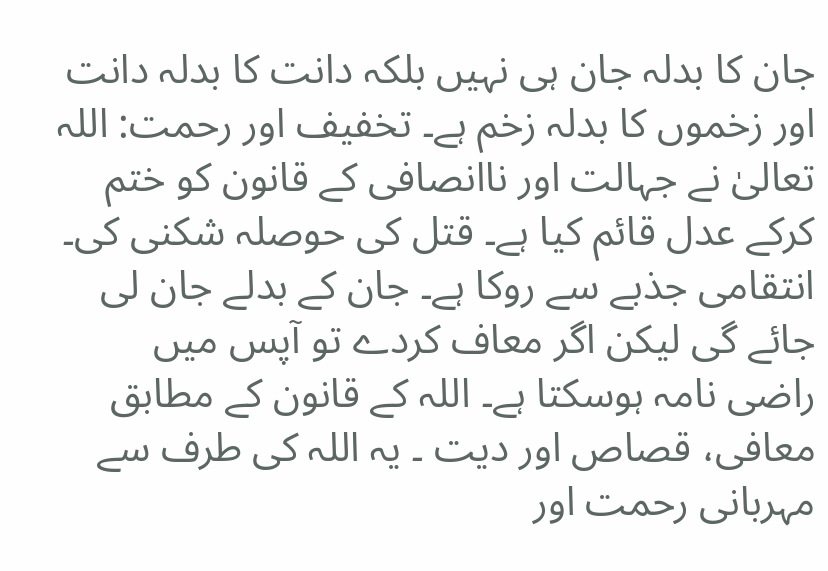جان کا بدلہ جان ہی نہیں بلکہ دانت کا بدلہ دانت اور زخموں کا بدلہ زخم ہے۔ تخفیف اور رحمت: اللہ تعالیٰ نے جہالت اور ناانصافی کے قانون کو ختم کرکے عدل قائم کیا ہے۔ قتل کی حوصلہ شکنی کی۔ انتقامی جذبے سے روکا ہے۔ جان کے بدلے جان لی جائے گی لیکن اگر معاف کردے تو آپس میں راضی نامہ ہوسکتا ہے۔ اللہ کے قانون کے مطابق معافی، قصاص اور دیت ۔ یہ اللہ کی طرف سے مہربانی رحمت اور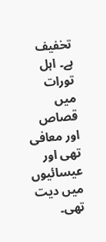تخفیف ہے۔ اہل تورات میں قصاص اور معافی تھی اور عیسائیوں میں دیت تھی۔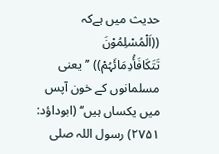حدیث میں ہےكہ ((اَلْمُسْلِمُوْنَ تَتَکَافَأُدِمَائَہُمْ)) ’’یعنی مسلمانوں کے خون آپس میں یکساں ہیں‘‘ (ابوداؤد: ۲۷۵۱) رسول اللہ صلی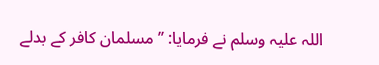اللہ علیہ وسلم نے فرمایا: ’’مسلمان کافر کے بدلے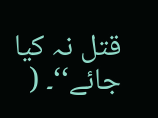قتل نہ کیا جائے‘‘۔ (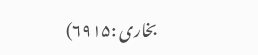بخاری :۶۹۱۵)